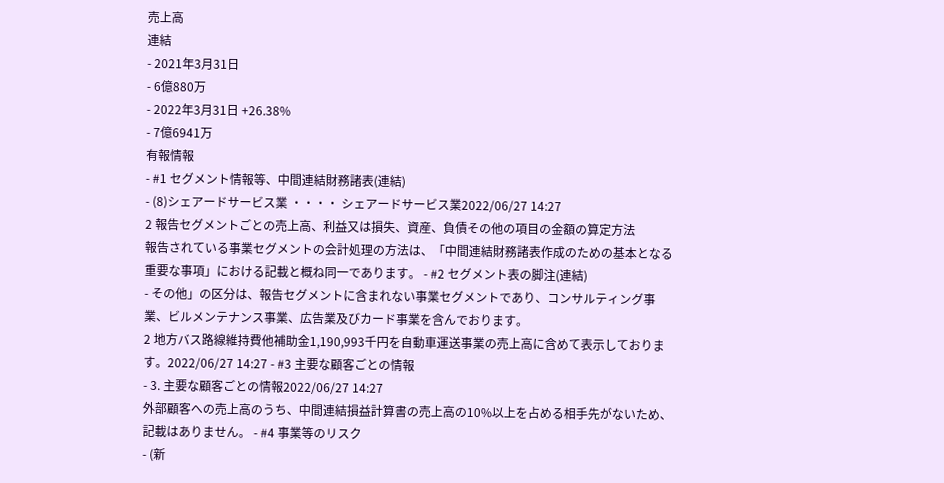売上高
連結
- 2021年3月31日
- 6億880万
- 2022年3月31日 +26.38%
- 7億6941万
有報情報
- #1 セグメント情報等、中間連結財務諸表(連結)
- (8)シェアードサービス業 ・・・・ シェアードサービス業2022/06/27 14:27
2 報告セグメントごとの売上高、利益又は損失、資産、負債その他の項目の金額の算定方法
報告されている事業セグメントの会計処理の方法は、「中間連結財務諸表作成のための基本となる重要な事項」における記載と概ね同一であります。 - #2 セグメント表の脚注(連結)
- その他」の区分は、報告セグメントに含まれない事業セグメントであり、コンサルティング事業、ビルメンテナンス事業、広告業及びカード事業を含んでおります。
2 地方バス路線維持費他補助金1,190,993千円を自動車運送事業の売上高に含めて表示しております。2022/06/27 14:27 - #3 主要な顧客ごとの情報
- 3. 主要な顧客ごとの情報2022/06/27 14:27
外部顧客への売上高のうち、中間連結損益計算書の売上高の10%以上を占める相手先がないため、記載はありません。 - #4 事業等のリスク
- (新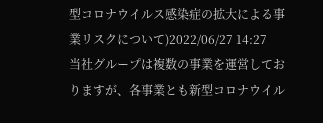型コロナウイルス感染症の拡大による事業リスクについて)2022/06/27 14:27
当社グループは複数の事業を運営しておりますが、各事業とも新型コロナウイル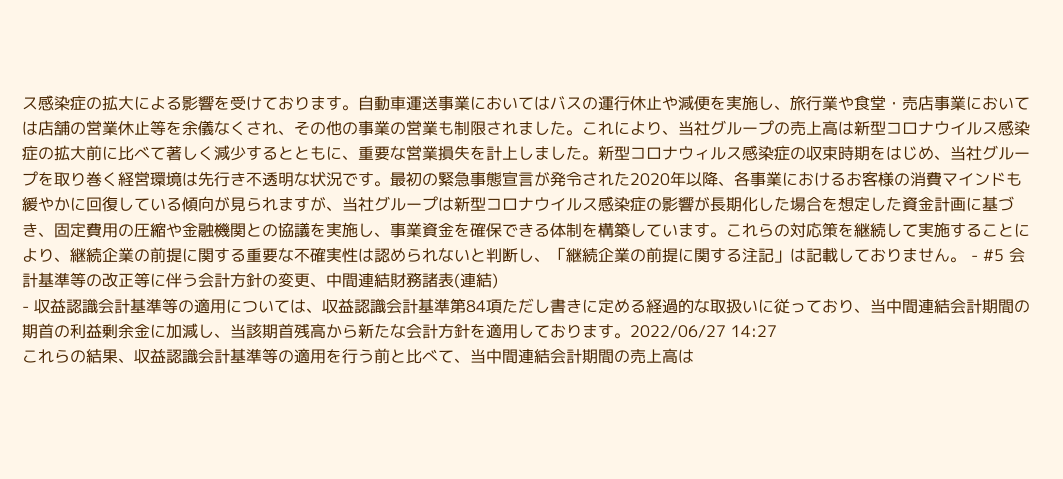ス感染症の拡大による影響を受けております。自動車運送事業においてはバスの運行休止や減便を実施し、旅行業や食堂・売店事業においては店舗の営業休止等を余儀なくされ、その他の事業の営業も制限されました。これにより、当社グループの売上高は新型コロナウイルス感染症の拡大前に比べて著しく減少するとともに、重要な営業損失を計上しました。新型コロナウィルス感染症の収束時期をはじめ、当社グループを取り巻く経営環境は先行き不透明な状況です。最初の緊急事態宣言が発令された2020年以降、各事業におけるお客様の消費マインドも緩やかに回復している傾向が見られますが、当社グループは新型コロナウイルス感染症の影響が長期化した場合を想定した資金計画に基づき、固定費用の圧縮や金融機関との協議を実施し、事業資金を確保できる体制を構築しています。これらの対応策を継続して実施することにより、継続企業の前提に関する重要な不確実性は認められないと判断し、「継続企業の前提に関する注記」は記載しておりません。 - #5 会計基準等の改正等に伴う会計方針の変更、中間連結財務諸表(連結)
- 収益認識会計基準等の適用については、収益認識会計基準第84項ただし書きに定める経過的な取扱いに従っており、当中間連結会計期間の期首の利益剰余金に加減し、当該期首残高から新たな会計方針を適用しております。2022/06/27 14:27
これらの結果、収益認識会計基準等の適用を行う前と比べて、当中間連結会計期間の売上高は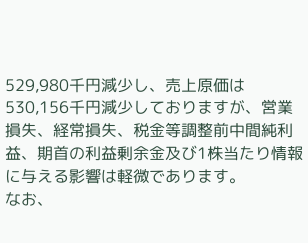529,980千円減少し、売上原価は530,156千円減少しておりますが、営業損失、経常損失、税金等調整前中間純利益、期首の利益剰余金及び1株当たり情報に与える影響は軽微であります。
なお、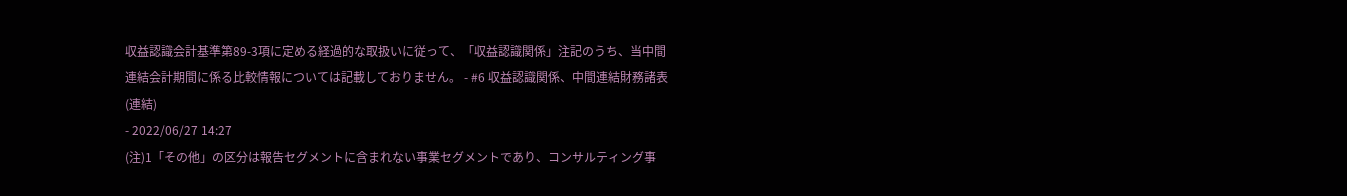収益認識会計基準第89-3項に定める経過的な取扱いに従って、「収益認識関係」注記のうち、当中間連結会計期間に係る比較情報については記載しておりません。 - #6 収益認識関係、中間連結財務諸表(連結)
- 2022/06/27 14:27
(注)1「その他」の区分は報告セグメントに含まれない事業セグメントであり、コンサルティング事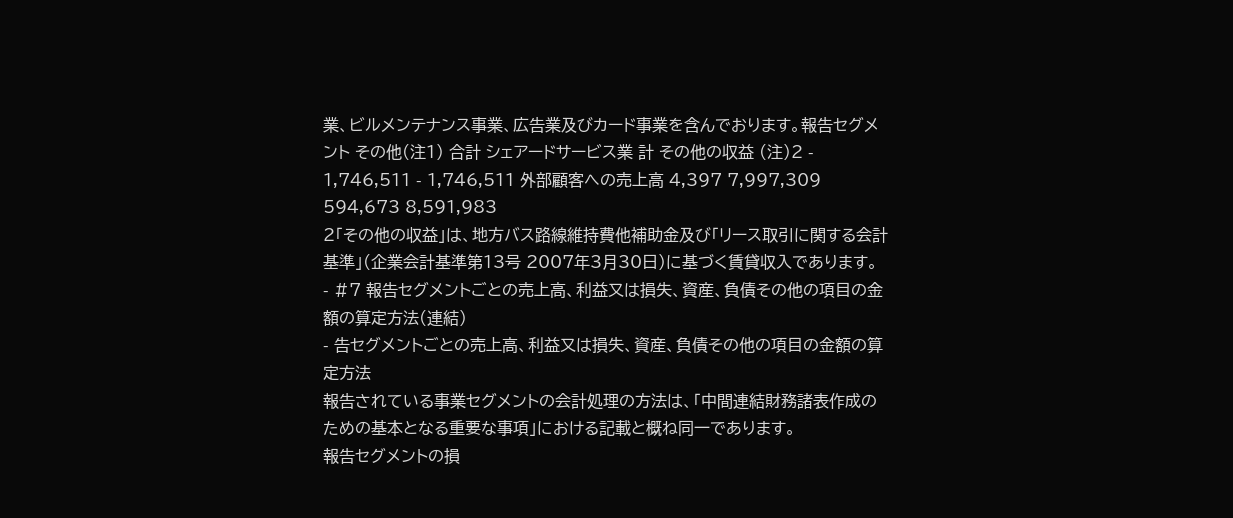業、ビルメンテナンス事業、広告業及びカード事業を含んでおります。報告セグメント その他(注1) 合計 シェアードサービス業 計 その他の収益 (注)2 - 1,746,511 - 1,746,511 外部顧客への売上高 4,397 7,997,309 594,673 8,591,983
2「その他の収益」は、地方バス路線維持費他補助金及び「リース取引に関する会計基準」(企業会計基準第13号 2007年3月30日)に基づく賃貸収入であります。 - #7 報告セグメントごとの売上高、利益又は損失、資産、負債その他の項目の金額の算定方法(連結)
- 告セグメントごとの売上高、利益又は損失、資産、負債その他の項目の金額の算定方法
報告されている事業セグメントの会計処理の方法は、「中間連結財務諸表作成のための基本となる重要な事項」における記載と概ね同一であります。
報告セグメントの損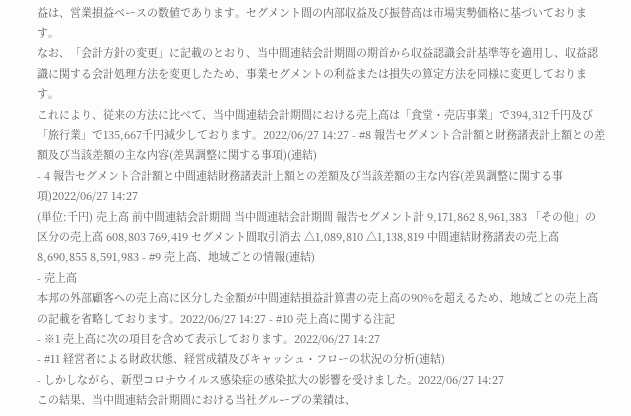益は、営業損益ベースの数値であります。セグメント間の内部収益及び振替高は市場実勢価格に基づいております。
なお、「会計方針の変更」に記載のとおり、当中間連結会計期間の期首から収益認識会計基準等を適用し、収益認識に関する会計処理方法を変更したため、事業セグメントの利益または損失の算定方法を同様に変更しております。
これにより、従来の方法に比べて、当中間連結会計期間における売上高は「食堂・売店事業」で394,312千円及び「旅行業」で135,667千円減少しております。2022/06/27 14:27 - #8 報告セグメント合計額と財務諸表計上額との差額及び当該差額の主な内容(差異調整に関する事項)(連結)
- 4 報告セグメント合計額と中間連結財務諸表計上額との差額及び当該差額の主な内容(差異調整に関する事項)2022/06/27 14:27
(単位:千円) 売上高 前中間連結会計期間 当中間連結会計期間 報告セグメント計 9,171,862 8,961,383 「その他」の区分の売上高 608,803 769,419 セグメント間取引消去 △1,089,810 △1,138,819 中間連結財務諸表の売上高 8,690,855 8,591,983 - #9 売上高、地域ごとの情報(連結)
- 売上高
本邦の外部顧客への売上高に区分した金額が中間連結損益計算書の売上高の90%を超えるため、地域ごとの売上高の記載を省略しております。2022/06/27 14:27 - #10 売上高に関する注記
- ※1 売上高に次の項目を含めて表示しております。2022/06/27 14:27
- #11 経営者による財政状態、経営成績及びキャッシュ・フローの状況の分析(連結)
- しかしながら、新型コロナウイルス感染症の感染拡大の影響を受けました。2022/06/27 14:27
この結果、当中間連結会計期間における当社グループの業績は、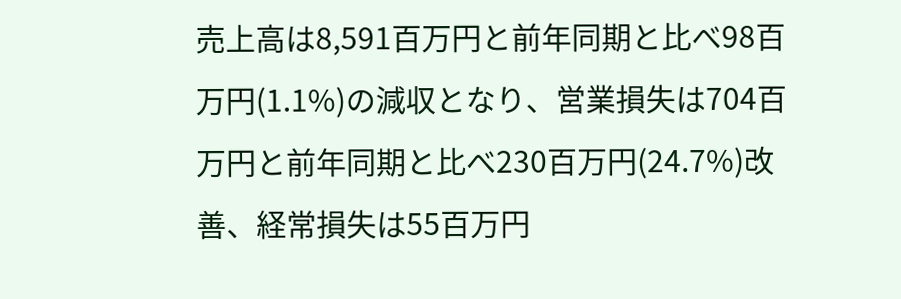売上高は8,591百万円と前年同期と比べ98百万円(1.1%)の減収となり、営業損失は704百万円と前年同期と比べ230百万円(24.7%)改善、経常損失は55百万円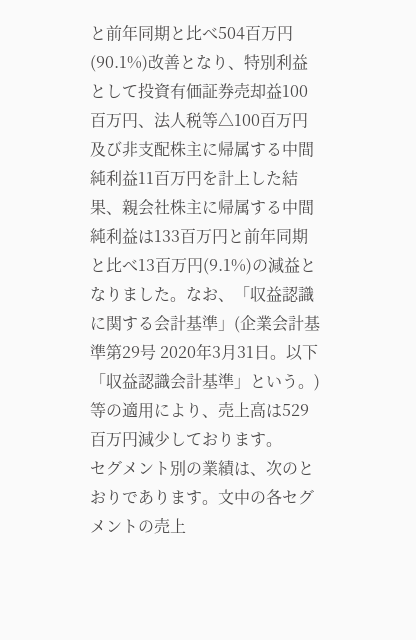と前年同期と比べ504百万円(90.1%)改善となり、特別利益として投資有価証券売却益100百万円、法人税等△100百万円及び非支配株主に帰属する中間純利益11百万円を計上した結果、親会社株主に帰属する中間純利益は133百万円と前年同期と比べ13百万円(9.1%)の減益となりました。なお、「収益認識に関する会計基準」(企業会計基準第29号 2020年3月31日。以下「収益認識会計基準」という。)等の適用により、売上高は529百万円減少しております。
セグメント別の業績は、次のとおりであります。文中の各セグメントの売上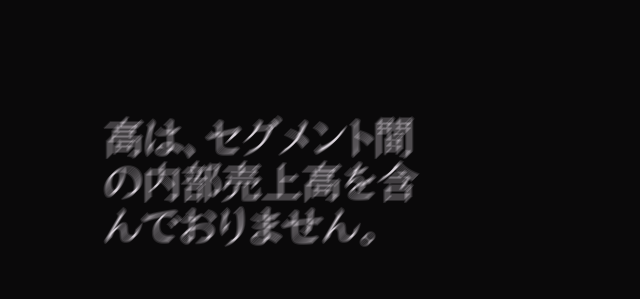高は、セグメント間の内部売上高を含んでおりません。